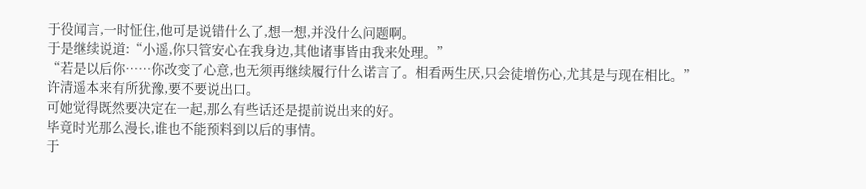于役闻言,一时怔住,他可是说错什么了,想一想,并没什么问题啊。
于是继续说道:“小遥,你只管安心在我身边,其他诸事皆由我来处理。”
“若是以后你……你改变了心意,也无须再继续履行什么诺言了。相看两生厌,只会徒增伤心,尤其是与现在相比。”
许清遥本来有所犹豫,要不要说出口。
可她觉得既然要决定在一起,那么有些话还是提前说出来的好。
毕竟时光那么漫长,谁也不能预料到以后的事情。
于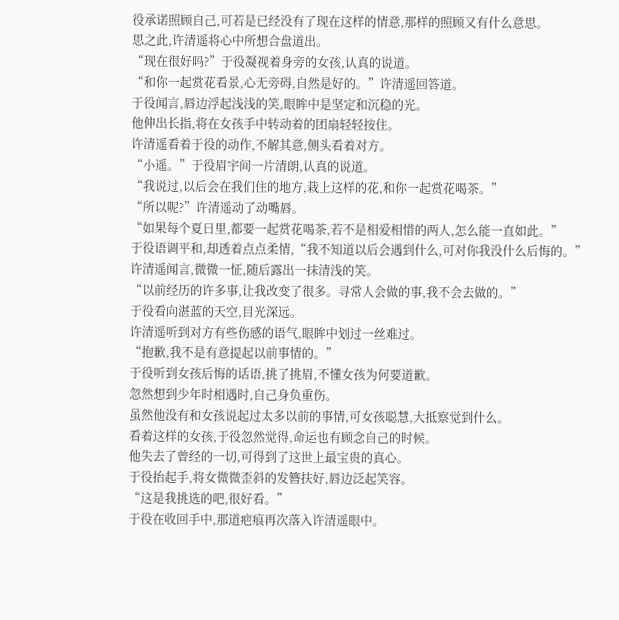役承诺照顾自己,可若是已经没有了现在这样的情意,那样的照顾又有什么意思。
思之此,许清遥将心中所想合盘道出。
“现在很好吗?”于役凝视着身旁的女孩,认真的说道。
“和你一起赏花看景,心无旁碍,自然是好的。”许清遥回答道。
于役闻言,唇边浮起浅浅的笑,眼眸中是坚定和沉稳的光。
他伸出长指,将在女孩手中转动着的团扇轻轻按住。
许清遥看着于役的动作,不解其意,侧头看着对方。
“小遥。”于役眉宇间一片清朗,认真的说道。
“我说过,以后会在我们住的地方,栽上这样的花,和你一起赏花喝茶。”
“所以呢?”许清遥动了动嘴唇。
“如果每个夏日里,都要一起赏花喝茶,若不是相爱相惜的两人,怎么能一直如此。”
于役语调平和,却透着点点柔情,“我不知道以后会遇到什么,可对你我没什么后悔的。”
许清遥闻言,微微一怔,随后露出一抹清浅的笑。
“以前经历的许多事,让我改变了很多。寻常人会做的事,我不会去做的。”
于役看向湛蓝的天空,目光深远。
许清遥听到对方有些伤感的语气,眼眸中划过一丝难过。
“抱歉,我不是有意提起以前事情的。”
于役听到女孩后悔的话语,挑了挑眉,不懂女孩为何要道歉。
忽然想到少年时相遇时,自己身负重伤。
虽然他没有和女孩说起过太多以前的事情,可女孩聪慧,大抵察觉到什么。
看着这样的女孩,于役忽然觉得,命运也有顾念自己的时候。
他失去了曾经的一切,可得到了这世上最宝贵的真心。
于役抬起手,将女微微歪斜的发簪扶好,唇边泛起笑容。
“这是我挑选的吧,很好看。”
于役在收回手中,那道疤痕再次落入许清遥眼中。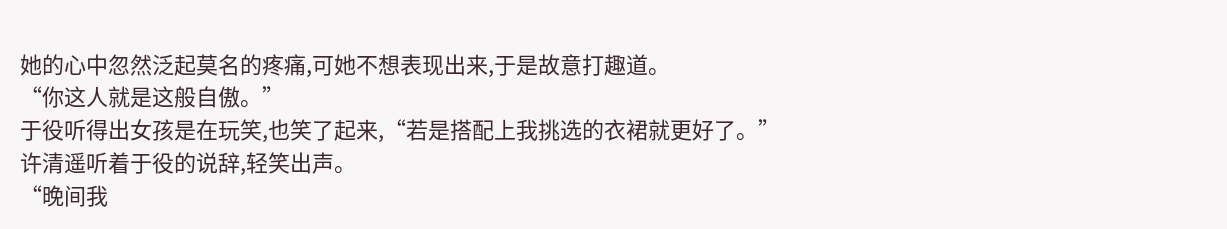她的心中忽然泛起莫名的疼痛,可她不想表现出来,于是故意打趣道。
“你这人就是这般自傲。”
于役听得出女孩是在玩笑,也笑了起来,“若是搭配上我挑选的衣裙就更好了。”
许清遥听着于役的说辞,轻笑出声。
“晚间我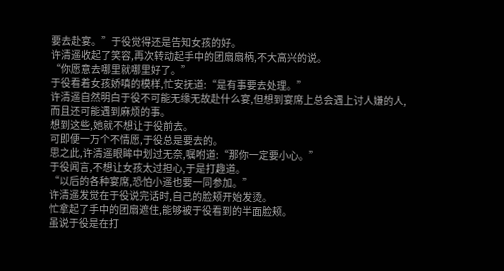要去赴宴。”于役觉得还是告知女孩的好。
许清遥收起了笑容,再次转动起手中的团扇扇柄,不大高兴的说。
“你愿意去哪里就哪里好了。”
于役看着女孩娇嗔的模样,忙安抚道:“是有事要去处理。”
许清遥自然明白于役不可能无缘无故赴什么宴,但想到宴席上总会遇上讨人嫌的人,而且还可能遇到麻烦的事。
想到这些,她就不想让于役前去。
可即便一万个不情愿,于役总是要去的。
思之此,许清遥眼眸中划过无奈,嘱咐道:“那你一定要小心。”
于役闻言,不想让女孩太过担心,于是打趣道。
“以后的各种宴席,恐怕小遥也要一同参加。”
许清遥发觉在于役说完话时,自己的脸颊开始发烫。
忙拿起了手中的团扇遮住,能够被于役看到的半面脸颊。
虽说于役是在打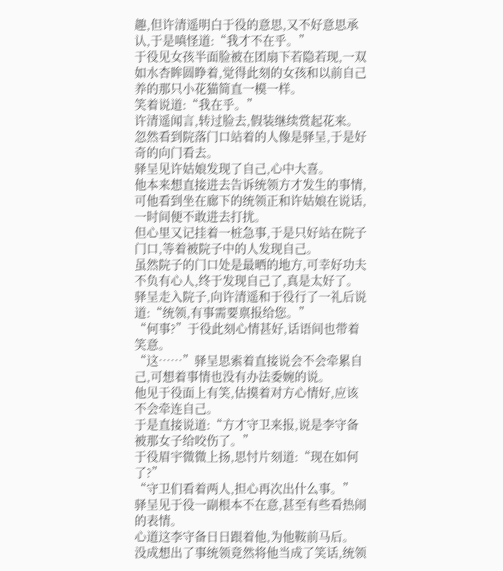趣,但许清遥明白于役的意思,又不好意思承认,于是嗔怪道:“我才不在乎。”
于役见女孩半面脸被在团扇下若隐若现,一双如水杏眸圆睁着,觉得此刻的女孩和以前自己养的那只小花猫简直一模一样。
笑着说道:“我在乎。”
许清遥闻言,转过脸去,假装继续赏起花来。
忽然看到院落门口站着的人像是驿呈,于是好奇的向门看去。
驿呈见许姑娘发现了自己,心中大喜。
他本来想直接进去告诉统领方才发生的事情,可他看到坐在廊下的统领正和许姑娘在说话,一时间便不敢进去打扰。
但心里又记挂着一桩急事,于是只好站在院子门口,等着被院子中的人发现自己。
虽然院子的门口处是最晒的地方,可幸好功夫不负有心人,终于发现自己了,真是太好了。
驿呈走入院子,向许清遥和于役行了一礼后说道:“统领,有事需要禀报给您。”
“何事?”于役此刻心情甚好,话语间也带着笑意。
“这……”驿呈思索着直接说会不会牵累自己,可想着事情也没有办法委婉的说。
他见于役面上有笑,估摸着对方心情好,应该不会牵连自己。
于是直接说道:“方才守卫来报,说是李守备被那女子给咬伤了。”
于役眉宇微微上扬,思忖片刻道:“现在如何了?”
“守卫们看着两人,担心再次出什么事。”
驿呈见于役一副根本不在意,甚至有些看热闹的表情。
心道这李守备日日跟着他,为他鞍前马后。
没成想出了事统领竟然将他当成了笑话,统领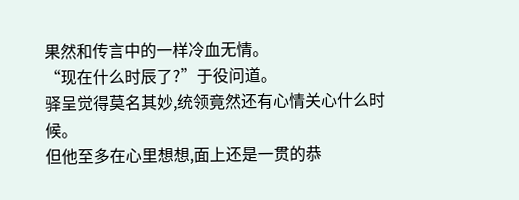果然和传言中的一样冷血无情。
“现在什么时辰了?”于役问道。
驿呈觉得莫名其妙,统领竟然还有心情关心什么时候。
但他至多在心里想想,面上还是一贯的恭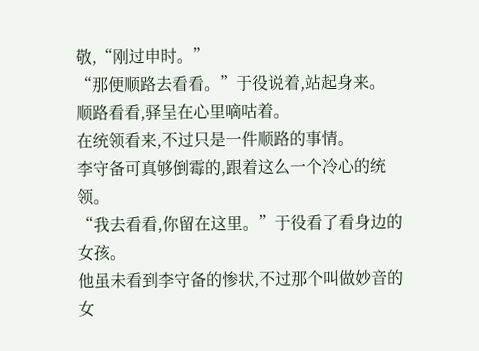敬,“刚过申时。”
“那便顺路去看看。”于役说着,站起身来。
顺路看看,驿呈在心里嘀咕着。
在统领看来,不过只是一件顺路的事情。
李守备可真够倒霉的,跟着这么一个冷心的统领。
“我去看看,你留在这里。”于役看了看身边的女孩。
他虽未看到李守备的惨状,不过那个叫做妙音的女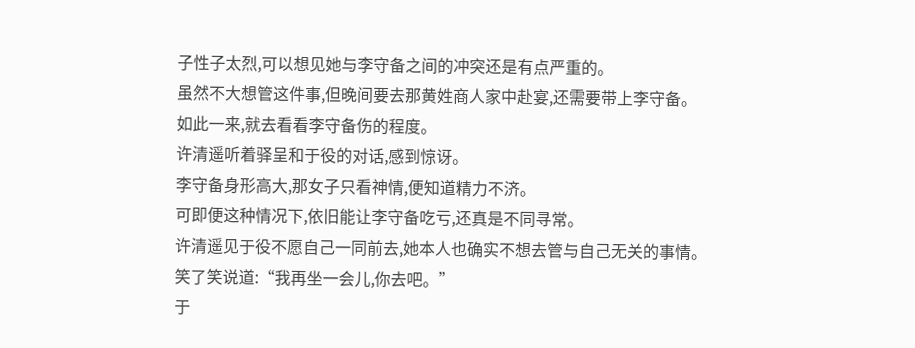子性子太烈,可以想见她与李守备之间的冲突还是有点严重的。
虽然不大想管这件事,但晚间要去那黄姓商人家中赴宴,还需要带上李守备。
如此一来,就去看看李守备伤的程度。
许清遥听着驿呈和于役的对话,感到惊讶。
李守备身形高大,那女子只看神情,便知道精力不济。
可即便这种情况下,依旧能让李守备吃亏,还真是不同寻常。
许清遥见于役不愿自己一同前去,她本人也确实不想去管与自己无关的事情。
笑了笑说道:“我再坐一会儿,你去吧。”
于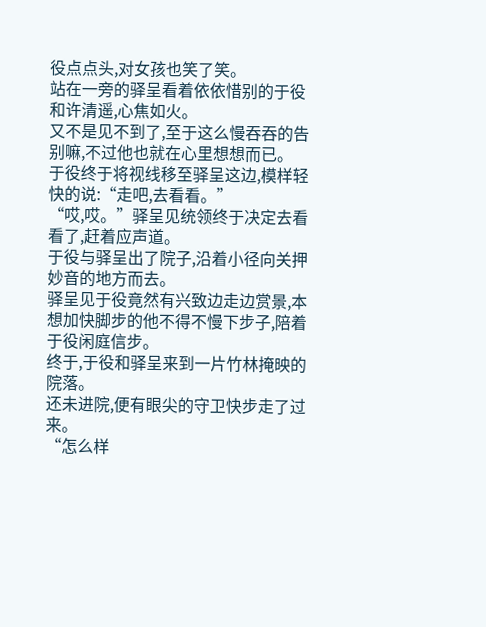役点点头,对女孩也笑了笑。
站在一旁的驿呈看着依依惜别的于役和许清遥,心焦如火。
又不是见不到了,至于这么慢吞吞的告别嘛,不过他也就在心里想想而已。
于役终于将视线移至驿呈这边,模样轻快的说:“走吧,去看看。”
“哎,哎。”驿呈见统领终于决定去看看了,赶着应声道。
于役与驿呈出了院子,沿着小径向关押妙音的地方而去。
驿呈见于役竟然有兴致边走边赏景,本想加快脚步的他不得不慢下步子,陪着于役闲庭信步。
终于,于役和驿呈来到一片竹林掩映的院落。
还未进院,便有眼尖的守卫快步走了过来。
“怎么样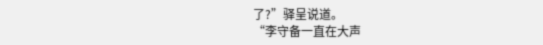了?”驿呈说道。
“李守备一直在大声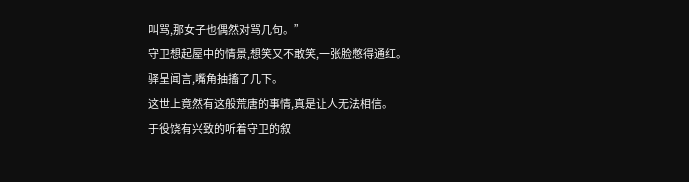叫骂,那女子也偶然对骂几句。”
守卫想起屋中的情景,想笑又不敢笑,一张脸憋得通红。
驿呈闻言,嘴角抽搐了几下。
这世上竟然有这般荒唐的事情,真是让人无法相信。
于役饶有兴致的听着守卫的叙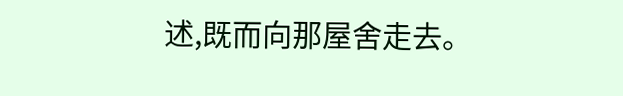述,既而向那屋舍走去。